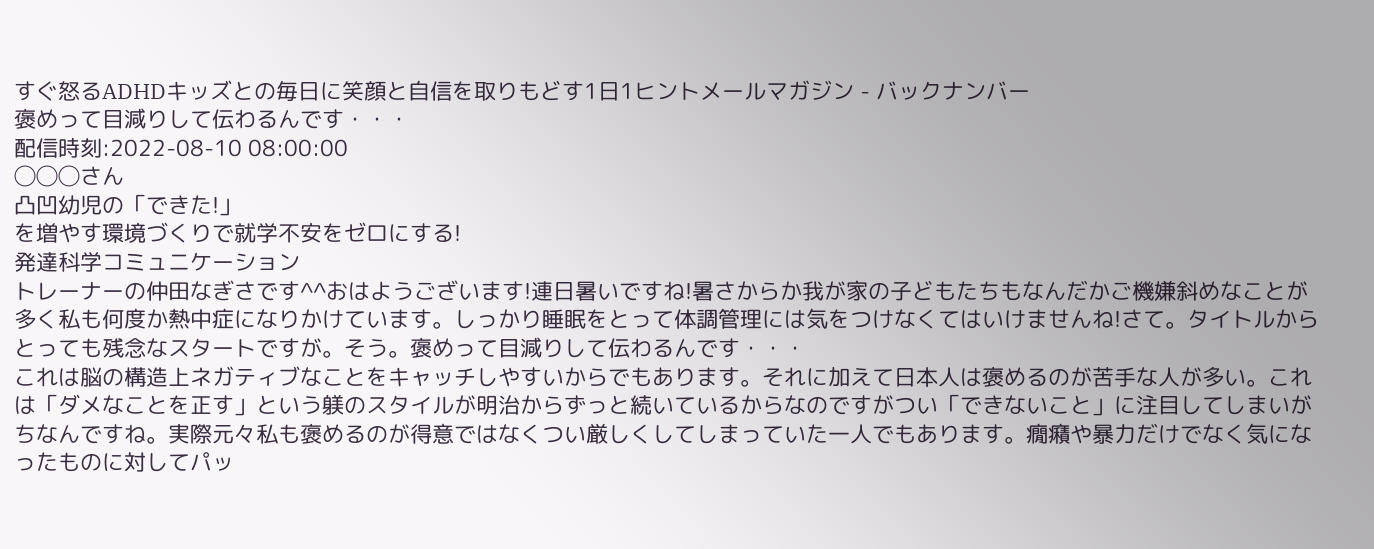すぐ怒るADHDキッズとの毎日に笑顔と自信を取りもどす1日1ヒントメールマガジン - バックナンバー
褒めって目減りして伝わるんです・・・
配信時刻:2022-08-10 08:00:00
◯◯◯さん
凸凹幼児の「できた!」
を増やす環境づくりで就学不安をゼロにする!
発達科学コミュニケーション
トレーナーの仲田なぎさです^^おはようございます!連日暑いですね!暑さからか我が家の子どもたちもなんだかご機嫌斜めなことが多く私も何度か熱中症になりかけています。しっかり睡眠をとって体調管理には気をつけなくてはいけませんね!さて。タイトルからとっても残念なスタートですが。そう。褒めって目減りして伝わるんです・・・
これは脳の構造上ネガティブなことをキャッチしやすいからでもあります。それに加えて日本人は褒めるのが苦手な人が多い。これは「ダメなことを正す」という躾のスタイルが明治からずっと続いているからなのですがつい「できないこと」に注目してしまいがちなんですね。実際元々私も褒めるのが得意ではなくつい厳しくしてしまっていた一人でもあります。癇癪や暴力だけでなく気になったものに対してパッ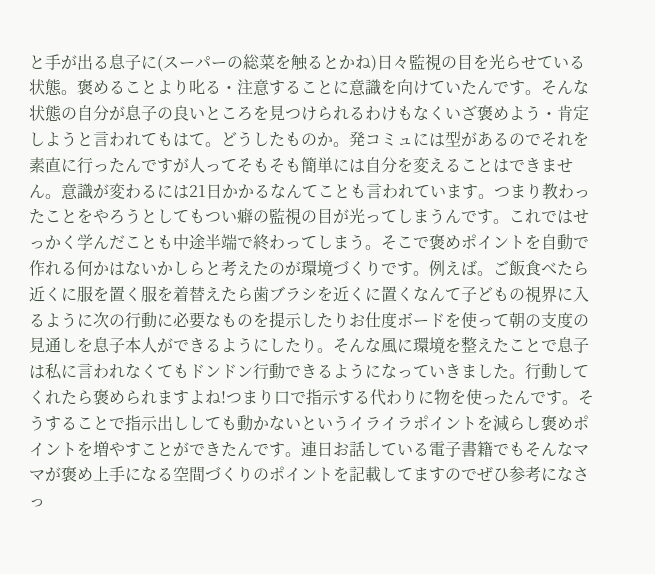と手が出る息子に(スーパーの総菜を触るとかね)日々監視の目を光らせている状態。褒めることより叱る・注意することに意識を向けていたんです。そんな状態の自分が息子の良いところを見つけられるわけもなくいざ褒めよう・肯定しようと言われてもはて。どうしたものか。発コミュには型があるのでそれを素直に行ったんですが人ってそもそも簡単には自分を変えることはできません。意識が変わるには21日かかるなんてことも言われています。つまり教わったことをやろうとしてもつい癖の監視の目が光ってしまうんです。これではせっかく学んだことも中途半端で終わってしまう。そこで褒めポイントを自動で作れる何かはないかしらと考えたのが環境づくりです。例えば。ご飯食べたら近くに服を置く服を着替えたら歯ブラシを近くに置くなんて子どもの視界に入るように次の行動に必要なものを提示したりお仕度ボードを使って朝の支度の見通しを息子本人ができるようにしたり。そんな風に環境を整えたことで息子は私に言われなくてもドンドン行動できるようになっていきました。行動してくれたら褒められますよね!つまり口で指示する代わりに物を使ったんです。そうすることで指示出ししても動かないというイライラポイントを減らし褒めポイントを増やすことができたんです。連日お話している電子書籍でもそんなママが褒め上手になる空間づくりのポイントを記載してますのでぜひ参考になさっ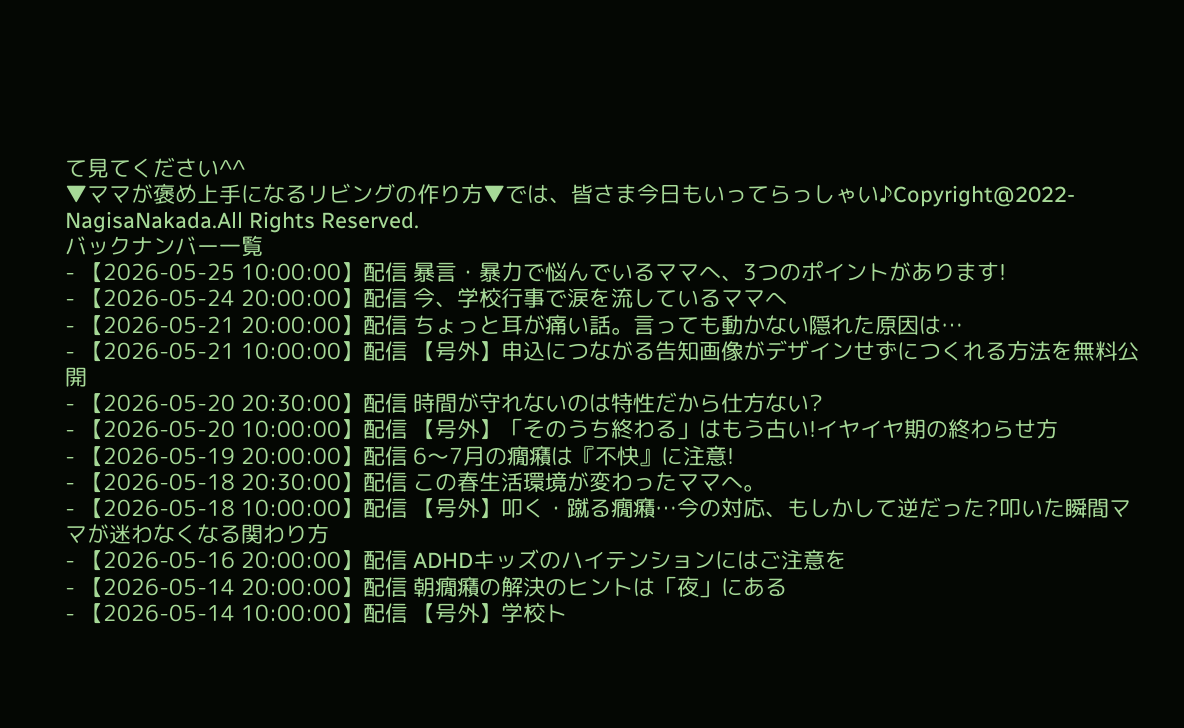て見てください^^
▼ママが褒め上手になるリビングの作り方▼では、皆さま今日もいってらっしゃい♪Copyright@2022-NagisaNakada.All Rights Reserved.
バックナンバー一覧
- 【2026-05-25 10:00:00】配信 暴言・暴力で悩んでいるママへ、3つのポイントがあります!
- 【2026-05-24 20:00:00】配信 今、学校行事で涙を流しているママへ
- 【2026-05-21 20:00:00】配信 ちょっと耳が痛い話。言っても動かない隠れた原因は…
- 【2026-05-21 10:00:00】配信 【号外】申込につながる告知画像がデザインせずにつくれる方法を無料公開
- 【2026-05-20 20:30:00】配信 時間が守れないのは特性だから仕方ない?
- 【2026-05-20 10:00:00】配信 【号外】「そのうち終わる」はもう古い!イヤイヤ期の終わらせ方
- 【2026-05-19 20:00:00】配信 6〜7月の癇癪は『不快』に注意!
- 【2026-05-18 20:30:00】配信 この春生活環境が変わったママへ。
- 【2026-05-18 10:00:00】配信 【号外】叩く・蹴る癇癪…今の対応、もしかして逆だった?叩いた瞬間ママが迷わなくなる関わり方
- 【2026-05-16 20:00:00】配信 ADHDキッズのハイテンションにはご注意を
- 【2026-05-14 20:00:00】配信 朝癇癪の解決のヒントは「夜」にある
- 【2026-05-14 10:00:00】配信 【号外】学校ト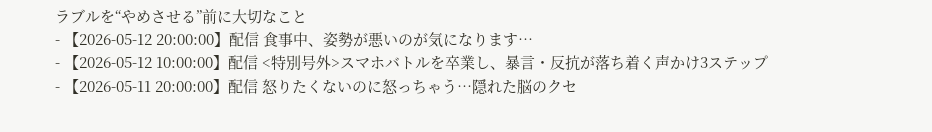ラブルを“やめさせる”前に大切なこと
- 【2026-05-12 20:00:00】配信 食事中、姿勢が悪いのが気になります…
- 【2026-05-12 10:00:00】配信 <特別号外>スマホバトルを卒業し、暴言・反抗が落ち着く声かけ3ステップ
- 【2026-05-11 20:00:00】配信 怒りたくないのに怒っちゃう…隠れた脳のクセ